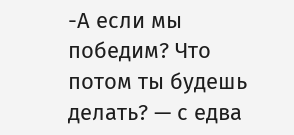-А если мы победим? Что потом ты будешь делать? — с едва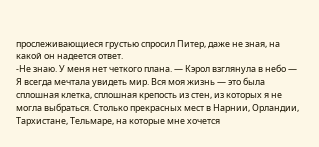прослеживающиеся грустью спросил Питер, даже не зная, на какой он надеется ответ.
-Не знаю. У меня нет четкого плана. — Кэрол взглянула в небо — Я всегда мечтала увидеть мир. Вся моя жизнь — это была сплошная клетка, сплошная крепость из стен, из которых я не могла выбраться. Столько прекрасных мест в Нарнии, Орландии, Тархистане, Тельмаре, на которые мне хочется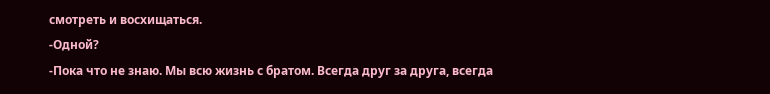смотреть и восхищаться.
-Одной?
-Пока что не знаю. Мы всю жизнь с братом. Всегда друг за друга, всегда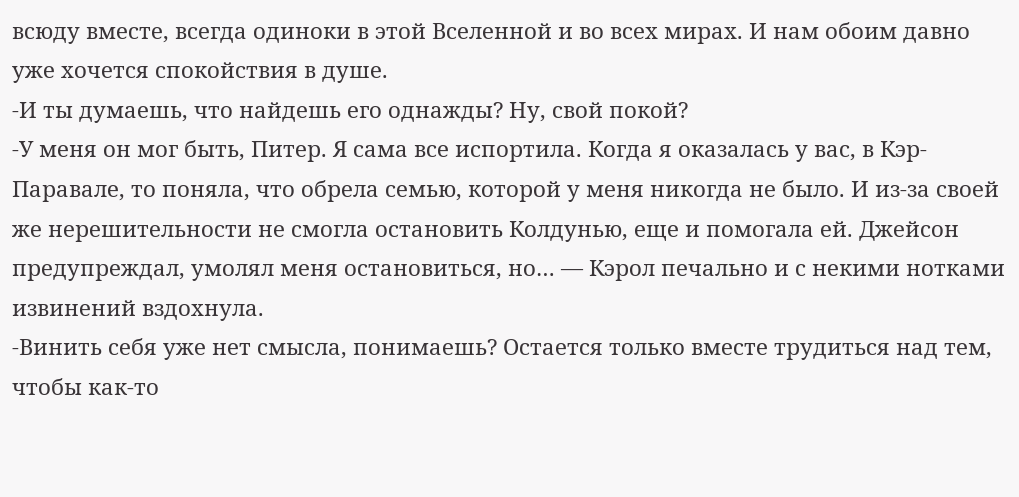всюду вместе, всегда одиноки в этой Вселенной и во всех мирах. И нам обоим давно уже хочется спокойствия в душе.
-И ты думаешь, что найдешь его однажды? Ну, свой покой?
-У меня он мог быть, Питер. Я сама все испортила. Когда я оказалась у вас, в Кэр-Паравале, то поняла, что обрела семью, которой у меня никогда не было. И из-за своей же нерешительности не смогла остановить Колдунью, еще и помогала ей. Джейсон предупреждал, умолял меня остановиться, но… — Кэрол печально и с некими нотками извинений вздохнула.
-Винить себя уже нет смысла, понимаешь? Остается только вместе трудиться над тем, чтобы как-то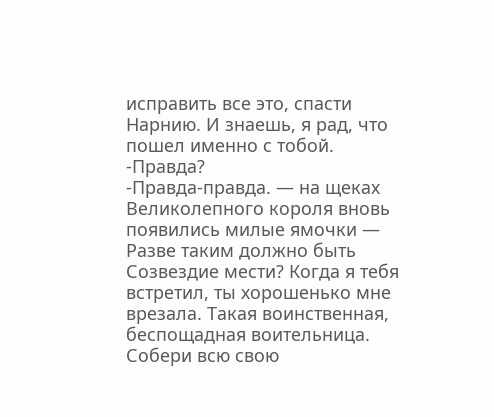исправить все это, спасти Нарнию. И знаешь, я рад, что пошел именно с тобой.
-Правда?
-Правда-правда. — на щеках Великолепного короля вновь появились милые ямочки — Разве таким должно быть Созвездие мести? Когда я тебя встретил, ты хорошенько мне врезала. Такая воинственная, беспощадная воительница. Собери всю свою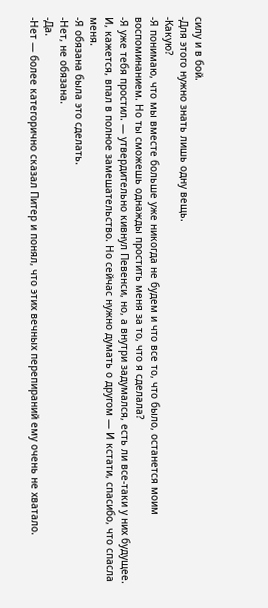силу и в бой.
-Для этого нужно знать лишь одну вещь.
-Какую?
-Я понимаю, что мы вместе больше уже никогда не будем и что все то, что было, останется моим воспоминанием. Но ты сможешь однажды простить меня за то, что я сделала?
-Я уже тебя простил. — утвердительно кивнул Певенси, но, а внутри задумался, есть ли все-таки у них будущее. И, кажется, впал в полное замешательство. Но сейчас нужно думать о другом — И кстати, спасибо, что спасла меня.
-Я обязана была это сделать.
-Нет, не обязана.
-Да.
-Нет — более категорично сказал Питер и понял, что этих вечных перепираний ему очень не хватало.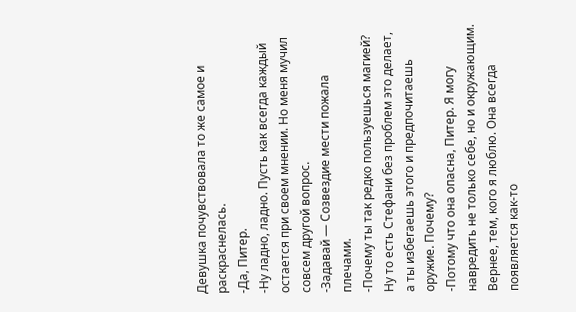Девушка почувствовала то же самое и раскраснелась.
-Да, Питер.
-Ну ладно, ладно. Пусть как всегда каждый остается при своем мнении. Но меня мучил совсем другой вопрос.
-Задавай — Созвездие мести пожала плечами.
-Почему ты так редко пользуешься магией? Ну то есть Стефани без проблем это делает, а ты избегаешь этого и предпочитаешь оружие. Почему?
-Потому что она опасна, Питер. Я могу навредить не только себе, но и окружающим. Вернее, тем, кого я люблю. Она всегда появляется как-то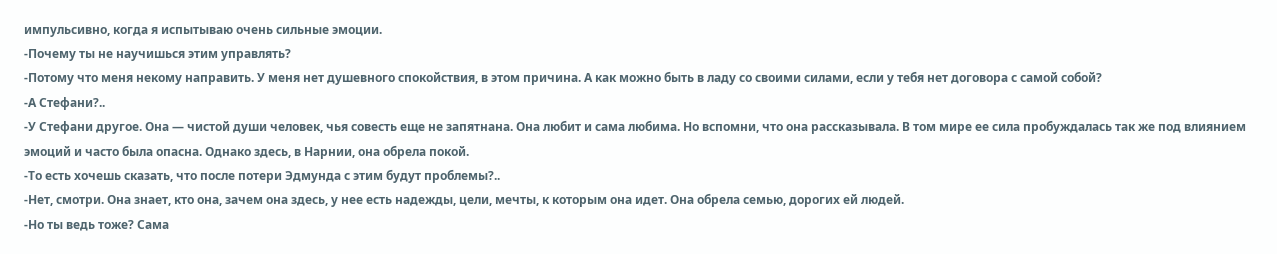импульсивно, когда я испытываю очень сильные эмоции.
-Почему ты не научишься этим управлять?
-Потому что меня некому направить. У меня нет душевного спокойствия, в этом причина. А как можно быть в ладу со своими силами, если у тебя нет договора с самой собой?
-А Стефани?..
-У Стефани другое. Она — чистой души человек, чья совесть еще не запятнана. Она любит и сама любима. Но вспомни, что она рассказывала. В том мире ее сила пробуждалась так же под влиянием эмоций и часто была опасна. Однако здесь, в Нарнии, она обрела покой.
-То есть хочешь сказать, что после потери Эдмунда с этим будут проблемы?..
-Нет, смотри. Она знает, кто она, зачем она здесь, у нее есть надежды, цели, мечты, к которым она идет. Она обрела семью, дорогих ей людей.
-Но ты ведь тоже? Сама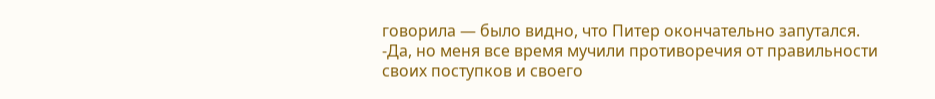говорила — было видно, что Питер окончательно запутался.
-Да, но меня все время мучили противоречия от правильности своих поступков и своего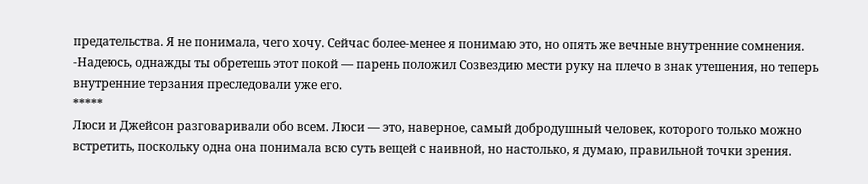предательства. Я не понимала, чего хочу. Сейчас более-менее я понимаю это, но опять же вечные внутренние сомнения.
-Надеюсь, однажды ты обретешь этот покой — парень положил Созвездию мести руку на плечо в знак утешения, но теперь внутренние терзания преследовали уже его.
*****
Люси и Джейсон разговаривали обо всем. Люси — это, наверное, самый добродушный человек, которого только можно встретить, поскольку одна она понимала всю суть вещей с наивной, но настолько, я думаю, правильной точки зрения.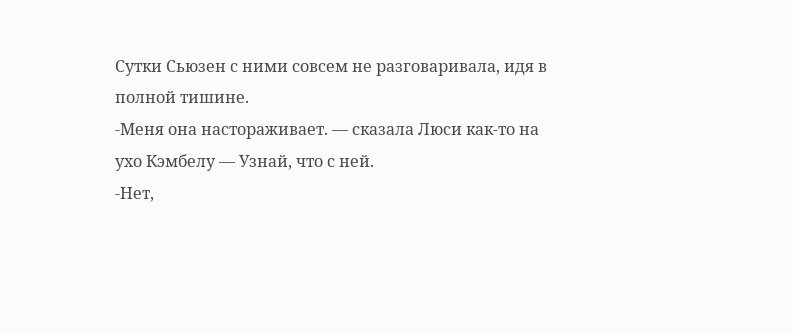Сутки Сьюзен с ними совсем не разговаривала, идя в полной тишине.
-Меня она настораживает. — сказала Люси как-то на ухо Кэмбелу — Узнай, что с ней.
-Нет,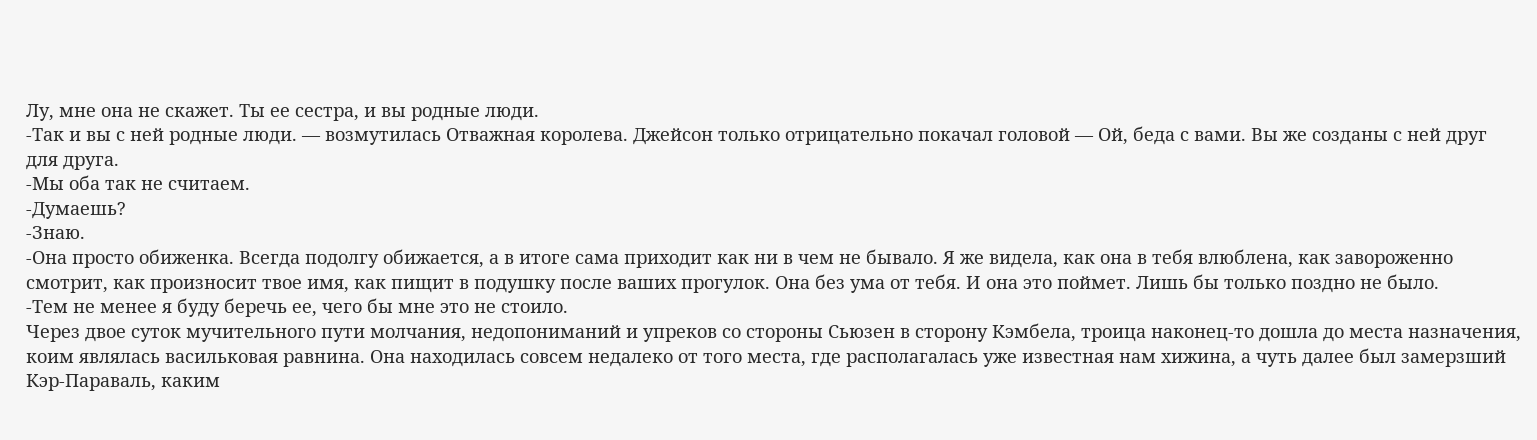Лу, мне она не скажет. Ты ее сестра, и вы родные люди.
-Так и вы с ней родные люди. — возмутилась Отважная королева. Джейсон только отрицательно покачал головой — Ой, беда с вами. Вы же созданы с ней друг для друга.
-Мы оба так не считаем.
-Думаешь?
-Знаю.
-Она просто обиженка. Всегда подолгу обижается, а в итоге сама приходит как ни в чем не бывало. Я же видела, как она в тебя влюблена, как завороженно смотрит, как произносит твое имя, как пищит в подушку после ваших прогулок. Она без ума от тебя. И она это поймет. Лишь бы только поздно не было.
-Тем не менее я буду беречь ее, чего бы мне это не стоило.
Через двое суток мучительного пути молчания, недопониманий и упреков со стороны Сьюзен в сторону Кэмбела, троица наконец-то дошла до места назначения, коим являлась васильковая равнина. Она находилась совсем недалеко от того места, где располагалась уже известная нам хижина, а чуть далее был замерзший Кэр-Параваль, каким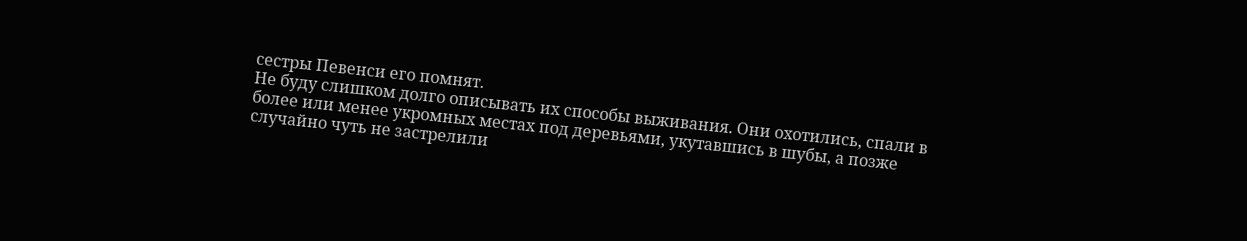сестры Певенси его помнят.
Не буду слишком долго описывать их способы выживания. Они охотились, спали в более или менее укромных местах под деревьями, укутавшись в шубы, а позже случайно чуть не застрелили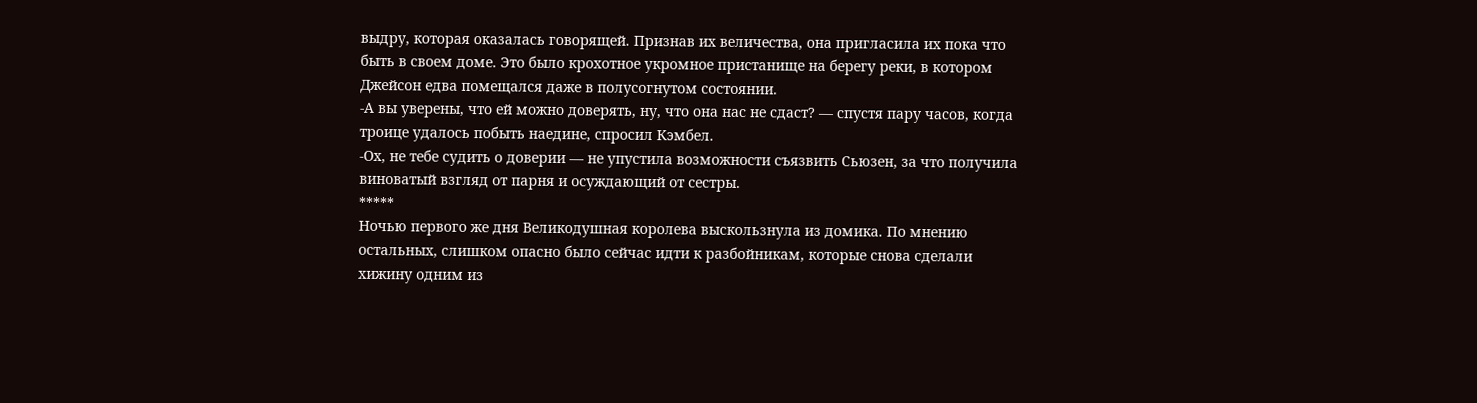выдру, которая оказалась говорящей. Признав их величества, она пригласила их пока что быть в своем доме. Это было крохотное укромное пристанище на берегу реки, в котором Джейсон едва помещался даже в полусогнутом состоянии.
-А вы уверены, что ей можно доверять, ну, что она нас не сдаст? — спустя пару часов, когда троице удалось побыть наедине, спросил Кэмбел.
-Ох, не тебе судить о доверии — не упустила возможности съязвить Сьюзен, за что получила виноватый взгляд от парня и осуждающий от сестры.
*****
Ночью первого же дня Великодушная королева выскользнула из домика. По мнению остальных, слишком опасно было сейчас идти к разбойникам, которые снова сделали хижину одним из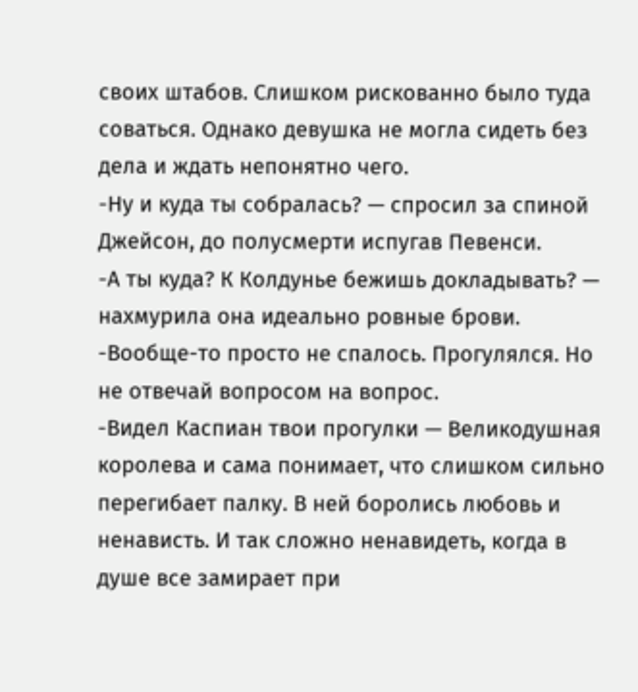своих штабов. Слишком рискованно было туда соваться. Однако девушка не могла сидеть без дела и ждать непонятно чего.
-Ну и куда ты собралась? — спросил за спиной Джейсон, до полусмерти испугав Певенси.
-А ты куда? К Колдунье бежишь докладывать? — нахмурила она идеально ровные брови.
-Вообще-то просто не спалось. Прогулялся. Но не отвечай вопросом на вопрос.
-Видел Каспиан твои прогулки — Великодушная королева и сама понимает, что слишком сильно перегибает палку. В ней боролись любовь и ненависть. И так сложно ненавидеть, когда в душе все замирает при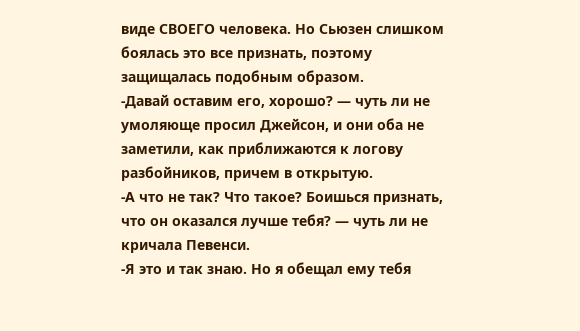виде СВОЕГО человека. Но Сьюзен слишком боялась это все признать, поэтому защищалась подобным образом.
-Давай оставим его, хорошо? — чуть ли не умоляюще просил Джейсон, и они оба не заметили, как приближаются к логову разбойников, причем в открытую.
-А что не так? Что такое? Боишься признать, что он оказался лучше тебя? — чуть ли не кричала Певенси.
-Я это и так знаю. Но я обещал ему тебя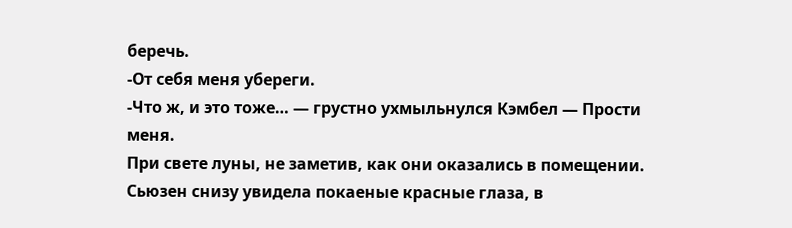беречь.
-От себя меня убереги.
-Что ж, и это тоже… — грустно ухмыльнулся Кэмбел — Прости меня.
При свете луны, не заметив, как они оказались в помещении. Сьюзен снизу увидела покаеные красные глаза, в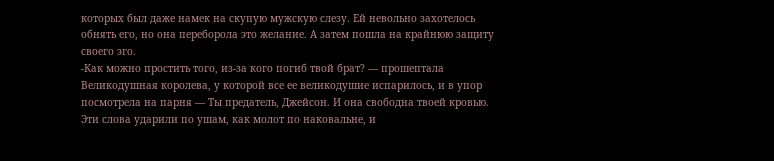которых был даже намек на скупую мужскую слезу. Ей невольно захотелось обнять его, но она переборола это желание. А затем пошла на крайнюю защиту своего эго.
-Как можно простить того, из-за кого погиб твой брат? — прошептала Великодушная королева, у которой все ее великодушие испарилось, и в упор посмотрела на парня — Ты предатель, Джейсон. И она свободна твоей кровью.
Эти слова ударили по ушам, как молот по наковальне, и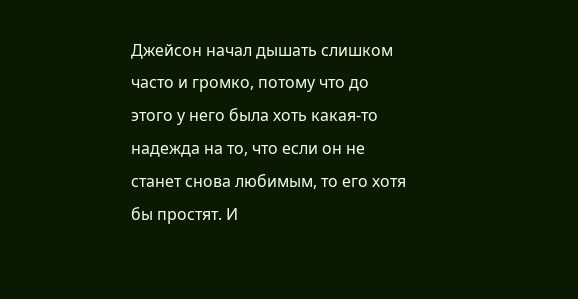Джейсон начал дышать слишком часто и громко, потому что до этого у него была хоть какая-то надежда на то, что если он не станет снова любимым, то его хотя бы простят. И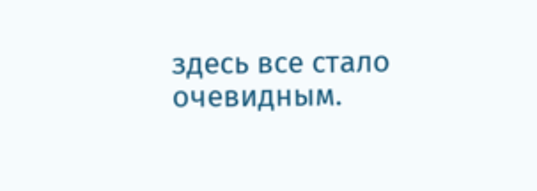здесь все стало очевидным.